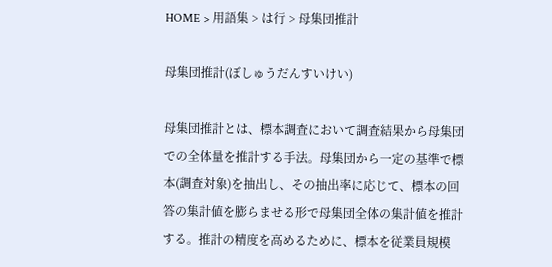HOME > 用語集 > は行 > 母集団推計

母集団推計(ぼしゅうだんすいけい)

母集団推計とは、標本調査において調査結果から母集団での全体量を推計する手法。母集団から一定の基準で標本(調査対象)を抽出し、その抽出率に応じて、標本の回答の集計値を膨らませる形で母集団全体の集計値を推計する。推計の精度を高めるために、標本を従業員規模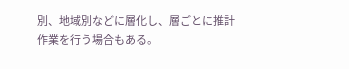別、地域別などに層化し、層ごとに推計作業を行う場合もある。